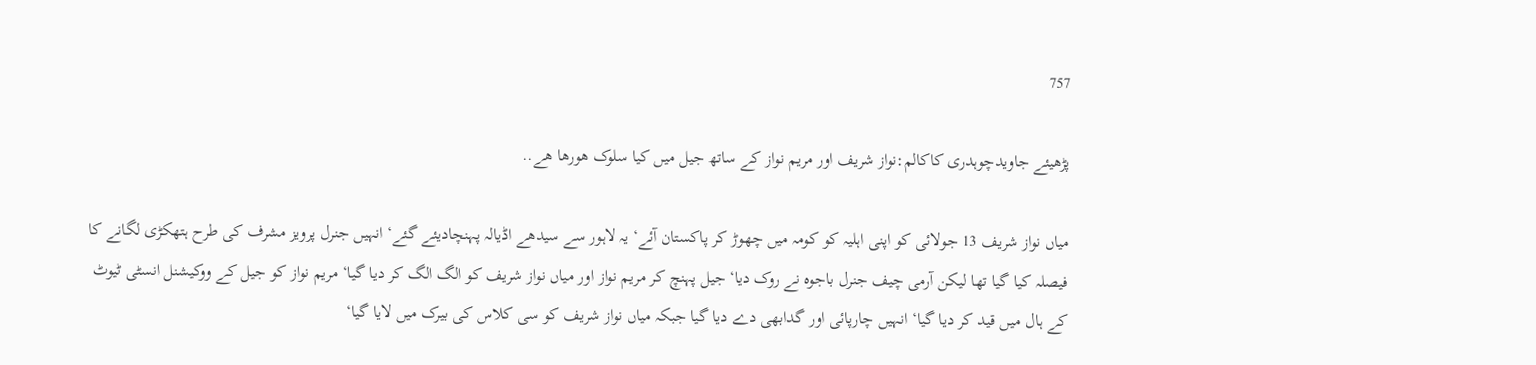757

پڑھیئے جاویدچوہدری کاکالم:نواز شریف اور مریم نواز کے ساتھ جیل میں کیا سلوک ھورھا ھے..

میاں نواز شریف 13 جولائی کو اپنی اہلیہ کو کومہ میں چھوڑ کر پاکستان آئے‘ یہ لاہور سے سیدھے اڈیالہ پہنچادیئے گئے‘ انہیں جنرل پرویز مشرف کی طرح ہتھکڑی لگانے کا فیصلہ کیا گیا تھا لیکن آرمی چیف جنرل باجوہ نے روک دیا‘ جیل پہنچ کر مریم نواز اور میاں نواز شریف کو الگ الگ کر دیا گیا‘ مریم نواز کو جیل کے ووکیشنل انسٹی ٹیوٹ کے ہال میں قید کر دیا گیا‘ انہیں چارپائی اور گدابھی دے دیا گیا جبکہ میاں نواز شریف کو سی کلاس کی بیرک میں لایا گیا‘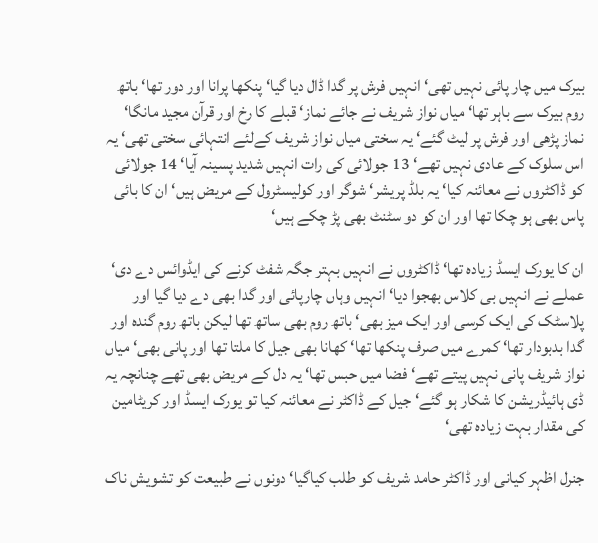بیرک میں چار پائی نہیں تھی‘ انہیں فرش پر گدا ڈال دیا گیا‘ پنکھا پرانا اور دور تھا‘ باتھ روم بیرک سے باہر تھا‘ میاں نواز شریف نے جائے نماز‘ قبلے کا رخ اور قرآن مجید مانگا‘ نماز پڑھی اور فرش پر لیٹ گئے‘ یہ سختی میاں نواز شریف کےلئے انتہائی سختی تھی‘ یہ اس سلوک کے عادی نہیں تھے‘ 13 جولائی کی رات انہیں شدید پسینہ آیا‘ 14 جولائی کو ڈاکٹروں نے معائنہ کیا‘ یہ بلڈ پریشر‘ شوگر اور کولیسٹرول کے مریض ہیں‘ ان کا بائی پاس بھی ہو چکا تھا اور ان کو دو سٹنٹ بھی پڑ چکے ہیں‘

ان کا یورک ایسڈ زیادہ تھا‘ ڈاکٹروں نے انہیں بہتر جگہ شفٹ کرنے کی ایڈوائس دے دی‘ عملے نے انہیں بی کلاس بھجوا دیا‘ انہیں وہاں چارپائی اور گدا بھی دے دیا گیا اور پلاسٹک کی ایک کرسی اور ایک میز بھی‘ باتھ روم بھی ساتھ تھا لیکن باتھ روم گندہ اور گدا بدبودار تھا‘ کمرے میں صرف پنکھا تھا‘ کھانا بھی جیل کا ملتا تھا اور پانی بھی‘ میاں نواز شریف پانی نہیں پیتے تھے‘ فضا میں حبس تھا‘ یہ دل کے مریض بھی تھے چنانچہ یہ ڈی ہائیڈریشن کا شکار ہو گئے‘ جیل کے ڈاکٹر نے معائنہ کیا تو یورک ایسڈ اور کریٹامین کی مقدار بہت زیادہ تھی‘

جنرل اظہر کیانی اور ڈاکٹر حامد شریف کو طلب کیاگیا‘ دونوں نے طبیعت کو تشویش ناک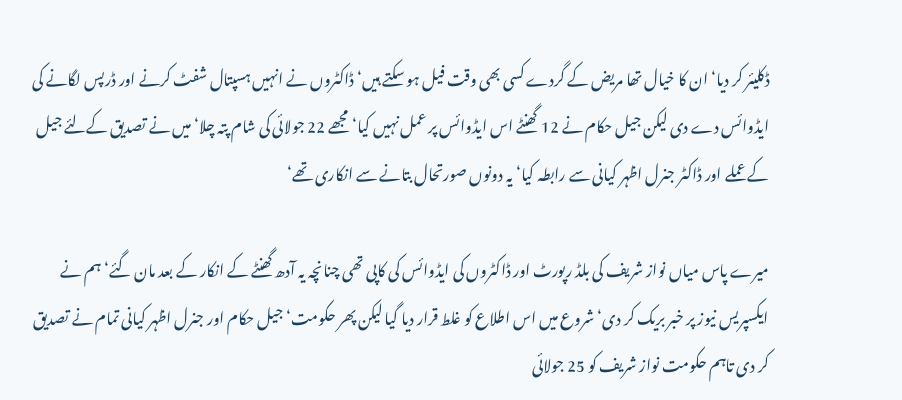ڈکلیئر کر دیا‘ ان کا خیال تھا مریض کے گردے کسی بھی وقت فیل ہو سکتے ہیں‘ ڈاکٹروں نے انہیں ہسپتال شفٹ کرنے اور ڈرپس لگانے کی ایڈوائس دے دی لیکن جیل حکام نے 12 گھنٹے اس ایڈوائس پر عمل نہیں کیا‘ مجھے 22 جولائی کی شام پتہ چلا‘ میں نے تصدیق کےلئے جیل کے عملے اور ڈاکٹر جنرل اظہر کیانی سے رابطہ کیا‘ یہ دونوں صورتحال بتانے سے انکاری تھے‘

میرے پاس میاں نواز شریف کی بلڈ رپورٹ اور ڈاکٹروں کی ایڈوائس کی کاپی تھی چنانچہ یہ آدھ گھنٹے کے انکار کے بعد مان گئے‘ ہم نے ایکسپریس نیوز پر خبر بریک کر دی‘ شروع میں اس اطلاع کو غلط قرار دیا گیا لیکن پھر حکومت‘ جیل حکام اور جنرل اظہر کیانی تمام نے تصدیق کر دی تاہم حکومت نواز شریف کو 25 جولائی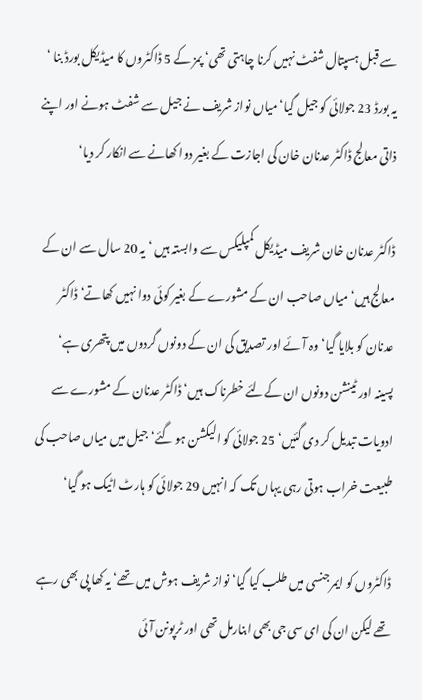سے قبل ہسپتال شفٹ نہیں کرنا چاہتی تھی‘ پمز کے 5 ڈاکٹروں کا میڈیکل بورڈ بنا ‘ یہ بورڈ 23 جولائی کو جیل گیا‘ میاں نواز شریف نے جیل سے شفٹ ہونے اور اپنے ذاتی معالج ڈاکٹر عدنان خان کی اجازت کے بغیر دوا کھانے سے انکار کر دیا‘

ڈاکٹر عدنان خان شریف میڈیکل کمپلیکس سے وابستہ ہیں ‘ یہ 20 سال سے ان کے معالج ہیں‘ میاں صاحب ان کے مشورے کے بغیر کوئی دوا نہیں کھاتے‘ ڈاکٹر عدنان کو بلایا گیا‘ وہ آئے اور تصدیق کی ان کے دونوں گردوں میں پتھری ہے‘ پسینہ اور ٹینشن دونوں ان کےلئے خطرناک ہیں‘ ڈاکٹر عدنان کے مشورے سے ادویات تبدیل کر دی گئیں‘ 25 جولائی کو الیکشن ہو گئے‘ جیل میں میاں صاحب کی طبیعت خراب ہوتی رہی یہاں تک کہ انہیں 29 جولائی کو ہارٹ اٹیک ہو گیا‘

ڈاکٹروں کو ایمرجنسی میں طلب کیا گیا‘ نواز شریف ہوش میں تھے‘ یہ کھا پی بھی رہے تھے لیکن ان کی ای سی جی بھی ابنارمل تھی اور ٹرپونن آئی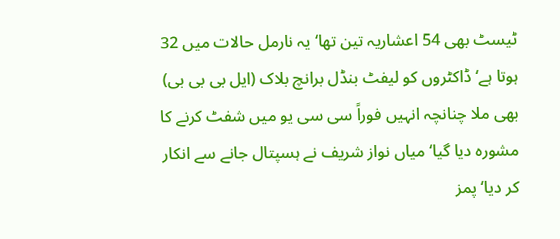ٹیسٹ بھی 54 اعشاریہ تین تھا‘ یہ نارمل حالات میں 32 ہوتا ہے‘ ڈاکٹروں کو لیفٹ بنڈل برانچ بلاک (ایل بی بی بی) بھی ملا چنانچہ انہیں فوراً سی سی یو میں شفٹ کرنے کا مشورہ دیا گیا‘ میاں نواز شریف نے ہسپتال جانے سے انکار کر دیا‘ پمز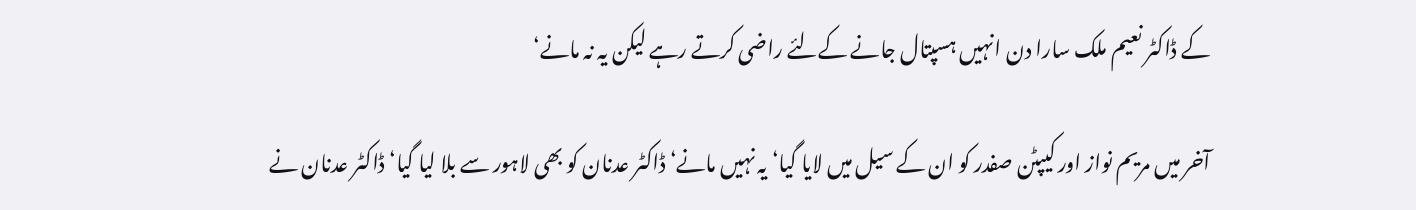کے ڈاکٹر نعیم ملک سارا دن انہیں ہسپتال جانے کےلئے راضی کرتے رہے لیکن یہ نہ مانے‘

آخر میں مریم نواز اور کیپٹن صفدر کو ان کے سیل میں لایا گیا‘ یہ نہیں مانے‘ ڈاکٹر عدنان کو بھی لاہور سے بلا لیا گیا‘ ڈاکٹر عدنان نے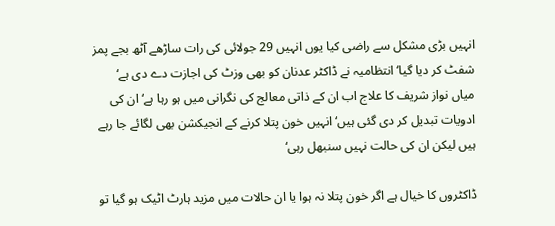انہیں بڑی مشکل سے راضی کیا یوں انہیں 29 جولائی کی رات ساڑھے آٹھ بجے پمز شفٹ کر دیا گیا‘ انتظامیہ نے ڈاکٹر عدنان کو بھی وزٹ کی اجازت دے دی ہے‘ میاں نواز شریف کا علاج اب ان کے ذاتی معالج کی نگرانی میں ہو رہا ہے‘ ان کی ادویات تبدیل کر دی گئی ہیں‘ انہیں خون پتلا کرنے کے انجیکشن بھی لگائے جا رہے ہیں لیکن ان کی حالت نہیں سنبھل رہی‘

ڈاکٹروں کا خیال ہے اگر خون پتلا نہ ہوا یا ان حالات میں مزید ہارٹ اٹیک ہو گیا تو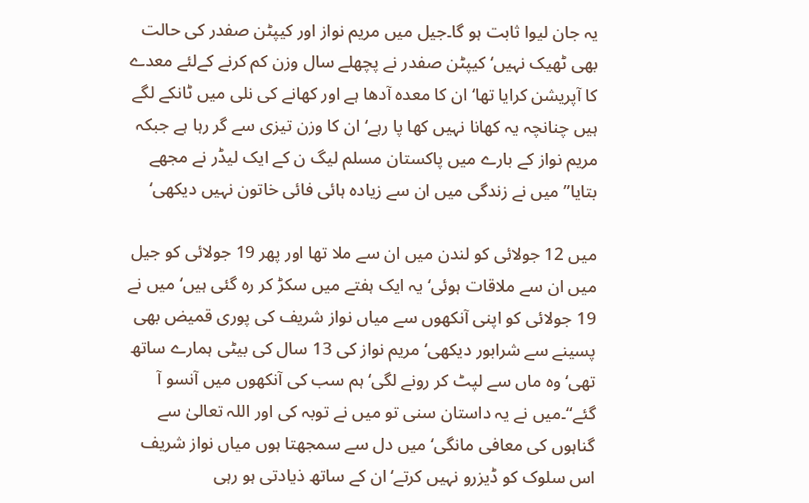یہ جان لیوا ثابت ہو گا۔جیل میں مریم نواز اور کیپٹن صفدر کی حالت بھی ٹھیک نہیں‘ کیپٹن صفدر نے پچھلے سال وزن کم کرنے کےلئے معدے کا آپریشن کرایا تھا‘ ان کا معدہ آدھا ہے اور کھانے کی نلی میں ٹانکے لگے ہیں چنانچہ یہ کھانا نہیں کھا پا رہے‘ ان کا وزن تیزی سے گر رہا ہے جبکہ مریم نواز کے بارے میں پاکستان مسلم لیگ ن کے ایک لیڈر نے مجھے بتایا”میں نے زندگی میں ان سے زیادہ ہائی فائی خاتون نہیں دیکھی‘

میں 12 جولائی کو لندن میں ان سے ملا تھا اور پھر 19 جولائی کو جیل میں ان سے ملاقات ہوئی‘ یہ ایک ہفتے میں سکڑ کر رہ گئی ہیں‘ میں نے 19 جولائی کو اپنی آنکھوں سے میاں نواز شریف کی پوری قمیض بھی پسینے سے شرابور دیکھی‘ مریم نواز کی 13 سال کی بیٹی ہمارے ساتھ تھی‘ وہ ماں سے لپٹ کر رونے لگی‘ ہم سب کی آنکھوں میں آنسو آ گئے“۔میں نے یہ داستان سنی تو میں نے توبہ کی اور اللہ تعالیٰ سے گناہوں کی معافی مانگی‘ میں دل سے سمجھتا ہوں میاں نواز شریف اس سلوک کو ڈیزرو نہیں کرتے‘ ان کے ساتھ ذیادتی ہو رہی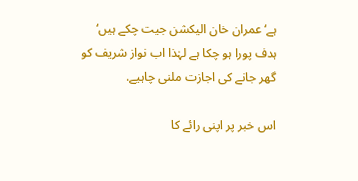ہے‘ عمران خان الیکشن جیت چکے ہیں‘ ہدف پورا ہو چکا ہے لہٰذا اب نواز شریف کو گھر جانے کی اجازت ملنی چاہیے.

اس خبر پر اپنی رائے کا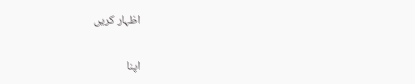اظہار کریں

اپنا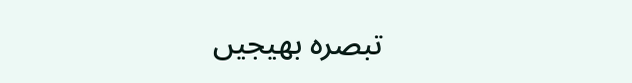تبصرہ بھیجیں